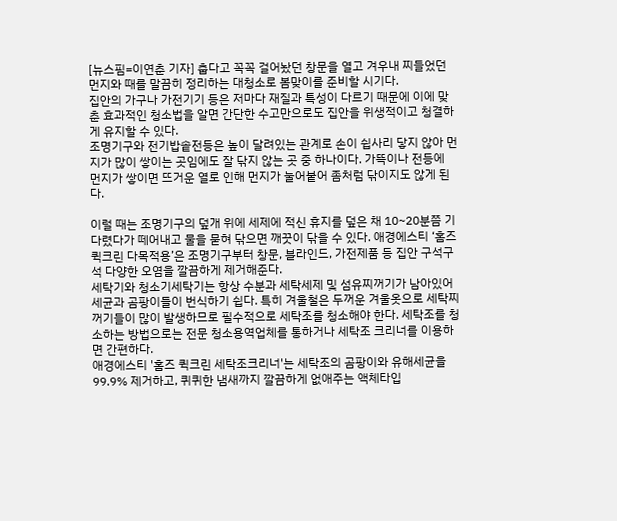[뉴스핌=이연춘 기자] 춥다고 꼭꼭 걸어놨던 창문을 열고 겨우내 찌들었던 먼지와 때를 말끔히 정리하는 대청소로 봄맞이를 준비할 시기다.
집안의 가구나 가전기기 등은 저마다 재질과 특성이 다르기 때문에 이에 맞춘 효과적인 청소법을 알면 간단한 수고만으로도 집안을 위생적이고 청결하게 유지할 수 있다.
조명기구와 전기밥솥전등은 높이 달려있는 관계로 손이 쉽사리 닿지 않아 먼지가 많이 쌓이는 곳임에도 잘 닦지 않는 곳 중 하나이다. 가뜩이나 전등에 먼지가 쌓이면 뜨거운 열로 인해 먼지가 눌어붙어 좀처럼 닦이지도 않게 된다.

이럴 때는 조명기구의 덮개 위에 세제에 적신 휴지를 덮은 채 10~20분쯤 기다렸다가 떼어내고 물을 묻혀 닦으면 깨끗이 닦을 수 있다. 애경에스티 ‘홈즈 퀵크린 다목적용’은 조명기구부터 창문, 블라인드, 가전제품 등 집안 구석구석 다양한 오염을 깔끔하게 제거해준다.
세탁기와 청소기세탁기는 항상 수분과 세탁세제 및 섬유찌꺼기가 남아있어 세균과 곰팡이들이 번식하기 쉽다. 특히 겨울철은 두꺼운 겨울옷으로 세탁찌꺼기들이 많이 발생하므로 필수적으로 세탁조를 청소해야 한다. 세탁조를 청소하는 방법으로는 전문 청소용역업체를 통하거나 세탁조 크리너를 이용하면 간편하다.
애경에스티 '홈즈 퀵크린 세탁조크리너'는 세탁조의 곰팡이와 유해세균을 99.9% 제거하고, 퀴퀴한 냄새까지 깔끔하게 없애주는 액체타입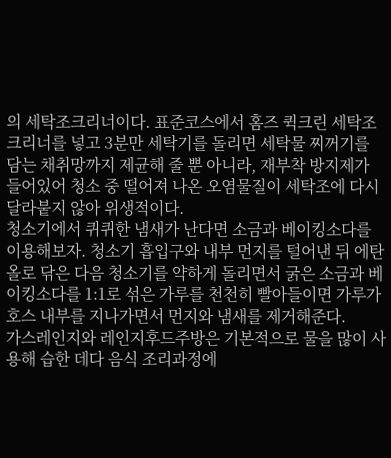의 세탁조크리너이다. 표준코스에서 홈즈 퀵크린 세탁조크리너를 넣고 3분만 세탁기를 돌리면 세탁물 찌꺼기를 담는 채취망까지 제균해 줄 뿐 아니라, 재부착 방지제가 들어있어 청소 중 떨어져 나온 오염물질이 세탁조에 다시 달라붙지 않아 위생적이다.
청소기에서 퀴퀴한 냄새가 난다면 소금과 베이킹소다를 이용해보자. 청소기 흡입구와 내부 먼지를 털어낸 뒤 에탄올로 닦은 다음 청소기를 약하게 돌리면서 굵은 소금과 베이킹소다를 1:1로 섞은 가루를 천천히 빨아들이면 가루가 호스 내부를 지나가면서 먼지와 냄새를 제거해준다.
가스레인지와 레인지후드주방은 기본적으로 물을 많이 사용해 습한 데다 음식 조리과정에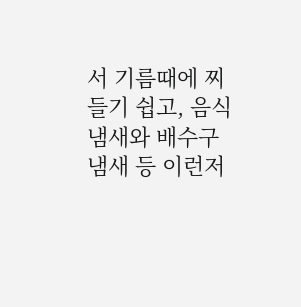서 기름때에 찌들기 쉽고, 음식냄새와 배수구 냄새 등 이런저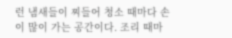런 냄새들이 찌들어 청소 때마다 손이 많이 가는 공간이다. 조리 때마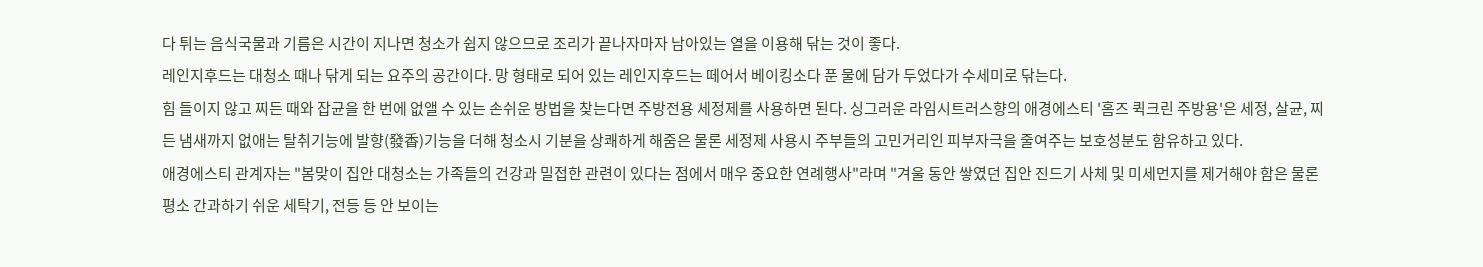다 튀는 음식국물과 기름은 시간이 지나면 청소가 쉽지 않으므로 조리가 끝나자마자 남아있는 열을 이용해 닦는 것이 좋다.
레인지후드는 대청소 때나 닦게 되는 요주의 공간이다. 망 형태로 되어 있는 레인지후드는 떼어서 베이킹소다 푼 물에 담가 두었다가 수세미로 닦는다.
힘 들이지 않고 찌든 때와 잡균을 한 번에 없앨 수 있는 손쉬운 방법을 찾는다면 주방전용 세정제를 사용하면 된다. 싱그러운 라임시트러스향의 애경에스티 '홈즈 퀵크린 주방용'은 세정, 살균, 찌든 냄새까지 없애는 탈취기능에 발향(發香)기능을 더해 청소시 기분을 상쾌하게 해줌은 물론 세정제 사용시 주부들의 고민거리인 피부자극을 줄여주는 보호성분도 함유하고 있다.
애경에스티 관계자는 "봄맞이 집안 대청소는 가족들의 건강과 밀접한 관련이 있다는 점에서 매우 중요한 연례행사"라며 "겨울 동안 쌓였던 집안 진드기 사체 및 미세먼지를 제거해야 함은 물론 평소 간과하기 쉬운 세탁기, 전등 등 안 보이는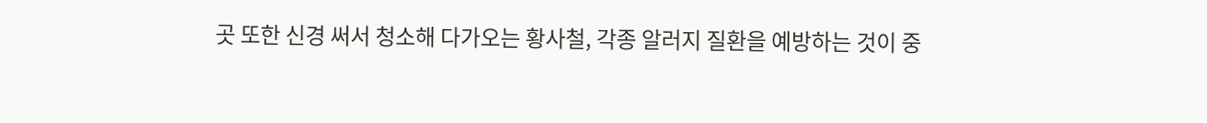곳 또한 신경 써서 청소해 다가오는 황사철, 각종 알러지 질환을 예방하는 것이 중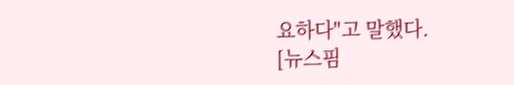요하다"고 말했다.
[뉴스핌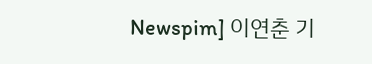Newspim] 이연춘 기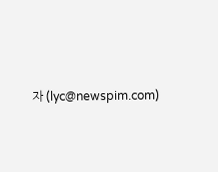자 (lyc@newspim.com)